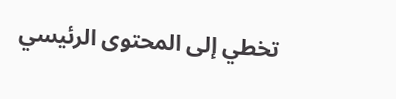تخطي إلى المحتوى الرئيسي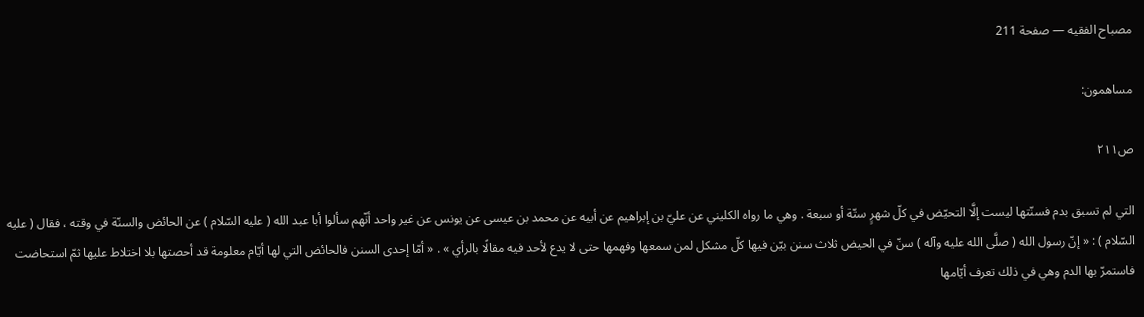مصباح الفقيه — صفحة 211

مساهمون:

ص٢١١

التي لم تسبق بدم فسنّتها ليست إلَّا التحيّض في كلّ شهرٍ ستّة أو سبعة . وهي ما رواه الكليني عن عليّ بن إبراهيم عن أبيه عن محمد بن عيسى عن يونس عن غير واحد أنّهم سألوا أبا عبد الله ( عليه السّلام ) عن الحائض والسنّة في وقته ، فقال ( عليه السّلام ) : « إنّ رسول الله ( صلَّى الله عليه وآله ) سنّ في الحيض ثلاث سنن بيّن فيها كلّ مشكل لمن سمعها وفهمها حتى لا يدع لأحد فيه مقالًا بالرأي » . « أمّا إحدى السنن فالحائض التي لها أيّام معلومة قد أحصتها بلا اختلاط عليها ثمّ استحاضت فاستمرّ بها الدم وهي في ذلك تعرف أيّامها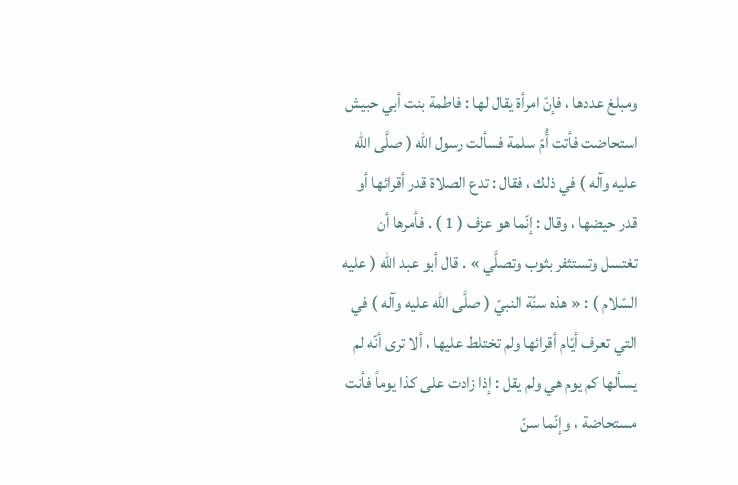ومبلغ عددها ، فإنّ امرأة يقال لها : فاطمة بنت أبي حبيش استحاضت فأتت أُمّ سلمة فسألت رسول الله ( صلَّى الله عليه وآله ) في ذلك ، فقال : تدع الصلاة قدر أقرائها أو قدر حيضها ، وقال : إنّما هو عزف ( 1 ) . فأمرها أن تغتسل وتستثفر بثوب وتصلَّي » . قال أبو عبد الله ( عليه السّلام ) : « هذه سنّة النبيّ ( صلَّى الله عليه وآله ) في التي تعرف أيّام أقرائها ولم تختلط عليها ، ألا ترى أنّه لم يسألها كم يوم هي ولم يقل : إذا زادت على كذا يوماً فأنت مستحاضة ، وإنّما سنّ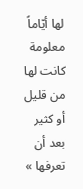لها أيّاماً معلومة كانت لها من قليل أو كثير بعد أن تعرفها »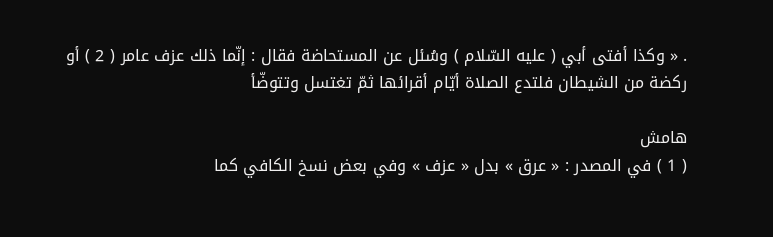. « وكذا أفتى أبي ( عليه السّلام ) وسُئل عن المستحاضة فقال : إنّما ذلك عزف عامر ( 2 ) أو ركضة من الشيطان فلتدع الصلاة أيّام أقرائها ثمّ تغتسل وتتوضّأ

هامش
( 1 ) في المصدر : « عرق » بدل « عزف » وفي بعض نسخ الكافي كما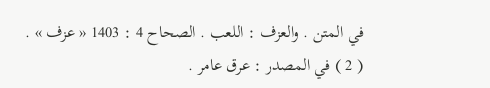في المتن . والعزف : اللعب . الصحاح 4 : 1403 « عزف » .
( 2 ) في المصدر : عرق عامر .